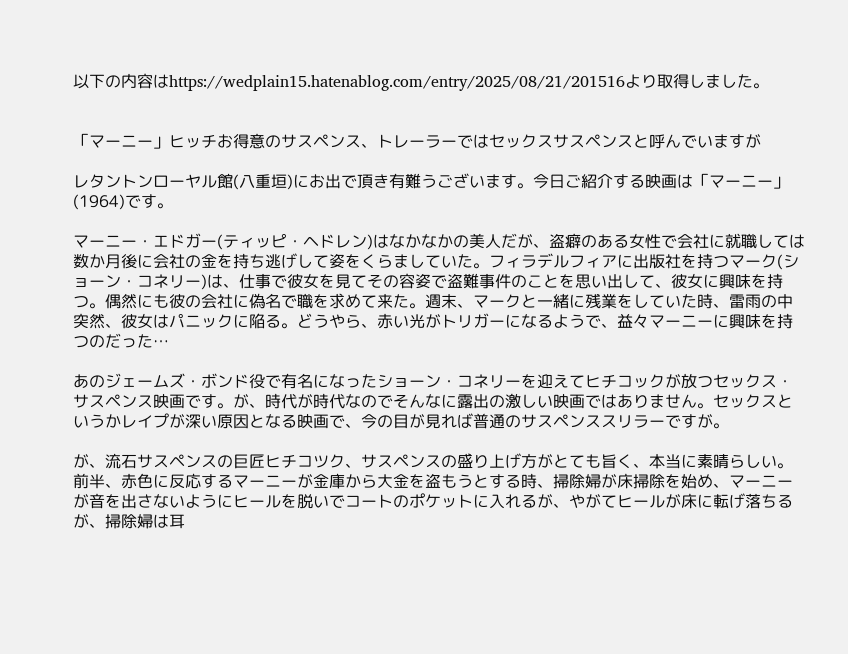以下の内容はhttps://wedplain15.hatenablog.com/entry/2025/08/21/201516より取得しました。


「マーニー」ヒッチお得意のサスペンス、トレーラーではセックスサスペンスと呼んでいますが

レタントンローヤル館(八重垣)にお出で頂き有難うございます。今日ご紹介する映画は「マーニー」(1964)です。

マーニー・エドガー(ティッピ・ヘドレン)はなかなかの美人だが、盗癖のある女性で会社に就職しては数か月後に会社の金を持ち逃げして姿をくらましていた。フィラデルフィアに出版社を持つマーク(ショーン・コネリー)は、仕事で彼女を見てその容姿で盗難事件のことを思い出して、彼女に興味を持つ。偶然にも彼の会社に偽名で職を求めて来た。週末、マークと一緒に残業をしていた時、雷雨の中突然、彼女はパニックに陥る。どうやら、赤い光がトリガーになるようで、益々マーニーに興味を持つのだった…

あのジェームズ・ボンド役で有名になったショーン・コネリーを迎えてヒチコックが放つセックス・サスペンス映画です。が、時代が時代なのでそんなに露出の激しい映画ではありません。セックスというかレイプが深い原因となる映画で、今の目が見れば普通のサスペンススリラーですが。

が、流石サスペンスの巨匠ヒチコツク、サスペンスの盛り上げ方がとても旨く、本当に素晴らしい。前半、赤色に反応するマーニーが金庫から大金を盗もうとする時、掃除婦が床掃除を始め、マーニーが音を出さないようにヒールを脱いでコートのポケットに入れるが、やがてヒールが床に転げ落ちるが、掃除婦は耳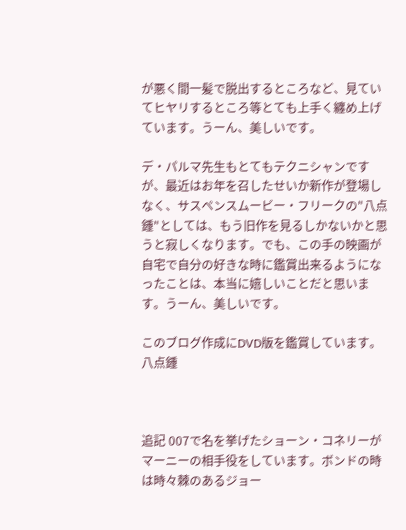が悪く間一髪で脱出するところなど、見ていてヒヤリするところ等とても上手く纏め上げています。うーん、美しいです。

デ・パルマ先生もとてもテクニシャンですが、最近はお年を召したせいか新作が登場しなく、サスペンスムービー・フリークの"八点鍾"としては、もう旧作を見るしかないかと思うと寂しくなります。でも、この手の映画が自宅で自分の好きな時に鑑賞出来るようになったことは、本当に嬉しいことだと思います。うーん、美しいです。

このブログ作成にDVD版を鑑賞しています。              八点鍾



追記 007で名を挙げたショーン・コネリーがマーニーの相手役をしています。ボンドの時は時々棘のあるジョー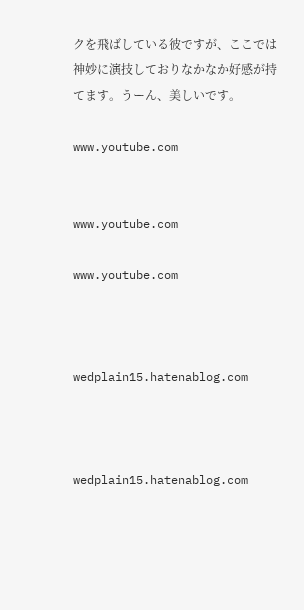クを飛ばしている彼ですが、ここでは神妙に演技しておりなかなか好感が持てます。うーん、美しいです。

www.youtube.com


www.youtube.com

www.youtube.com



wedplain15.hatenablog.com



wedplain15.hatenablog.com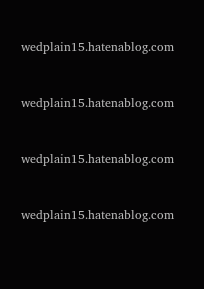wedplain15.hatenablog.com



wedplain15.hatenablog.com



wedplain15.hatenablog.com



wedplain15.hatenablog.com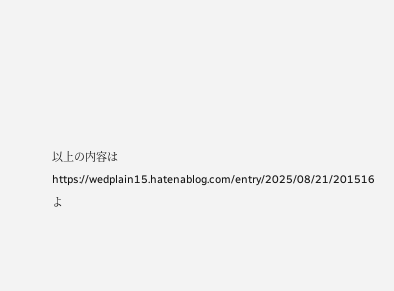以上の内容はhttps://wedplain15.hatenablog.com/entry/2025/08/21/201516よ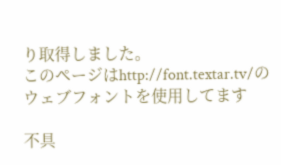り取得しました。
このページはhttp://font.textar.tv/のウェブフォントを使用してます

不具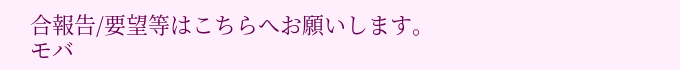合報告/要望等はこちらへお願いします。
モバ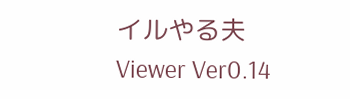イルやる夫Viewer Ver0.14